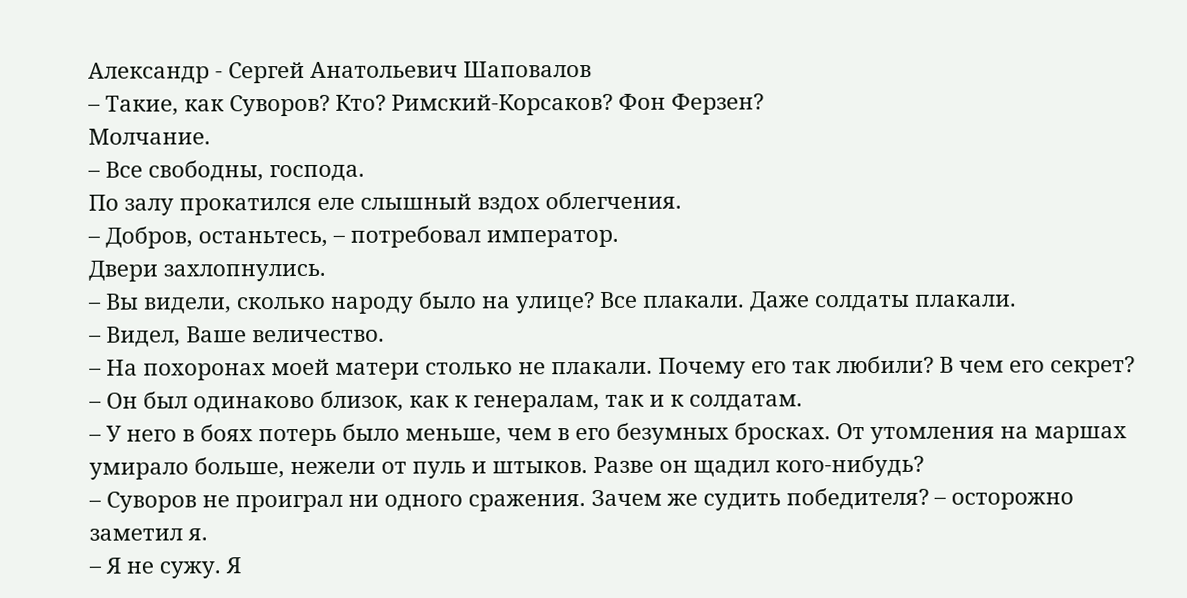Александр - Сергей Анатольевич Шаповалов
– Такие, как Суворов? Кто? Римский-Корсаков? Фон Ферзен?
Молчание.
– Все свободны, господа.
По залу прокатился еле слышный вздох облегчения.
– Добров, останьтесь, – потребовал император.
Двери захлопнулись.
– Вы видели, сколько народу было на улице? Все плакали. Даже солдаты плакали.
– Видел, Ваше величество.
– На похоронах моей матери столько не плакали. Почему его так любили? В чем его секрет?
– Он был одинаково близок, как к генералам, так и к солдатам.
– У него в боях потерь было меньше, чем в его безумных бросках. От утомления на маршах умирало больше, нежели от пуль и штыков. Разве он щадил кого-нибудь?
– Суворов не проиграл ни одного сражения. Зачем же судить победителя? – осторожно заметил я.
– Я не сужу. Я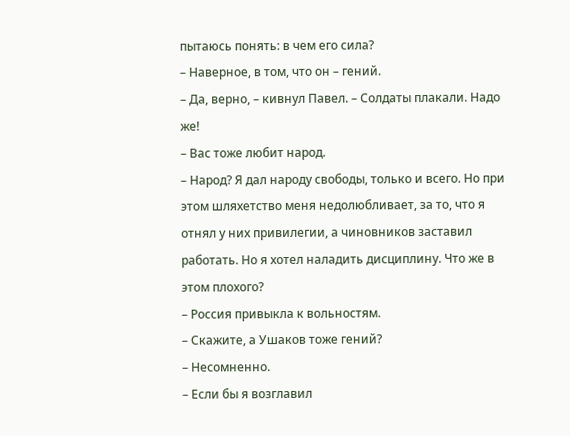пытаюсь понять: в чем его сила?
– Наверное, в том, что он – гений.
– Да, верно, – кивнул Павел. – Солдаты плакали. Надо же!
– Вас тоже любит народ.
– Народ? Я дал народу свободы, только и всего. Но при этом шляхетство меня недолюбливает, за то, что я отнял у них привилегии, а чиновников заставил работать. Но я хотел наладить дисциплину. Что же в этом плохого?
– Россия привыкла к вольностям.
– Скажите, а Ушаков тоже гений?
– Несомненно.
– Если бы я возглавил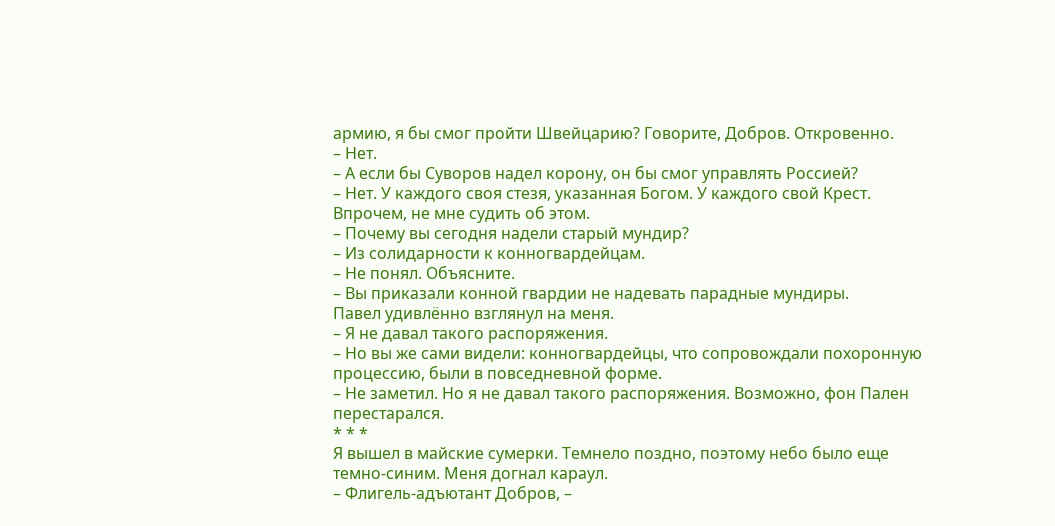армию, я бы смог пройти Швейцарию? Говорите, Добров. Откровенно.
– Нет.
– А если бы Суворов надел корону, он бы смог управлять Россией?
– Нет. У каждого своя стезя, указанная Богом. У каждого свой Крест. Впрочем, не мне судить об этом.
– Почему вы сегодня надели старый мундир?
– Из солидарности к конногвардейцам.
– Не понял. Объясните.
– Вы приказали конной гвардии не надевать парадные мундиры.
Павел удивлённо взглянул на меня.
– Я не давал такого распоряжения.
– Но вы же сами видели: конногвардейцы, что сопровождали похоронную процессию, были в повседневной форме.
– Не заметил. Но я не давал такого распоряжения. Возможно, фон Пален перестарался.
* * *
Я вышел в майские сумерки. Темнело поздно, поэтому небо было еще темно-синим. Меня догнал караул.
– Флигель-адъютант Добров, –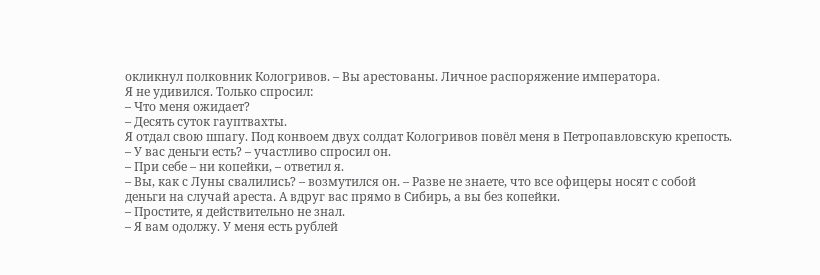окликнул полковник Кологривов. – Вы арестованы. Личное распоряжение императора.
Я не удивился. Только спросил:
– Что меня ожидает?
– Десять суток гауптвахты.
Я отдал свою шпагу. Под конвоем двух солдат Кологривов повёл меня в Петропавловскую крепость.
– У вас деньги есть? – участливо спросил он.
– При себе – ни копейки, – ответил я.
– Вы, как с Луны свалились? – возмутился он. – Разве не знаете, что все офицеры носят с собой деньги на случай ареста. А вдруг вас прямо в Сибирь, а вы без копейки.
– Простите, я действительно не знал.
– Я вам одолжу. У меня есть рублей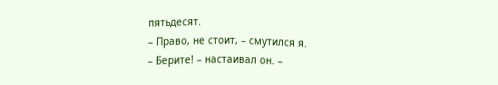пятьдесят.
– Право, не стоит, – смутился я.
– Берите! – настаивал он. –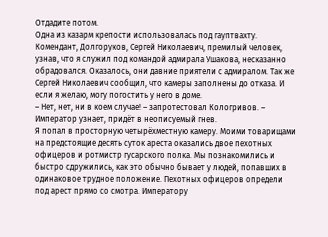Отдадите потом.
Одна из казарм крепости использовалась под гауптвахту. Комендант, Долгоруков, Сергей Николаевич, премилый человек, узнав, что я служил под командой адмирала Ушакова, несказанно обрадовался. Оказалось, они давние приятели с адмиралом. Так же Сергей Николаевич сообщил, что камеры заполнены до отказа. И если я желаю, могу погостить у него в доме.
– Нет, нет, ни в коем случае! – запротестовал Кологривов. – Император узнает, придёт в неописуемый гнев.
Я попал в просторную четырёхместную камеру. Моими товарищами на предстоящие десять суток ареста оказались двое пехотных офицеров и ротмистр гусарского полка. Мы познакомились и быстро сдружились, как это обычно бывает у людей, попавших в одинаковое трудное положение. Пехотных офицеров определи под арест прямо со смотра. Императору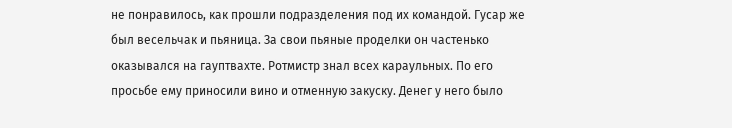не понравилось, как прошли подразделения под их командой. Гусар же был весельчак и пьяница. За свои пьяные проделки он частенько оказывался на гауптвахте. Ротмистр знал всех караульных. По его просьбе ему приносили вино и отменную закуску. Денег у него было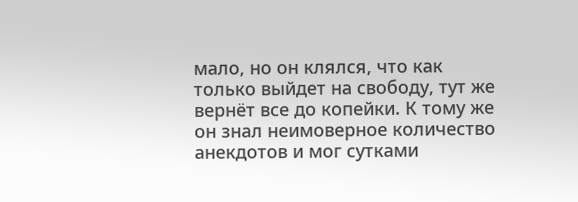мало, но он клялся, что как только выйдет на свободу, тут же вернёт все до копейки. К тому же он знал неимоверное количество анекдотов и мог сутками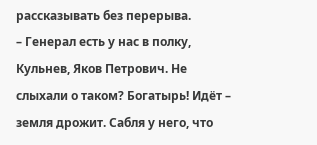рассказывать без перерыва.
– Генерал есть у нас в полку, Кульнев, Яков Петрович. Не слыхали о таком? Богатырь! Идёт – земля дрожит. Сабля у него, что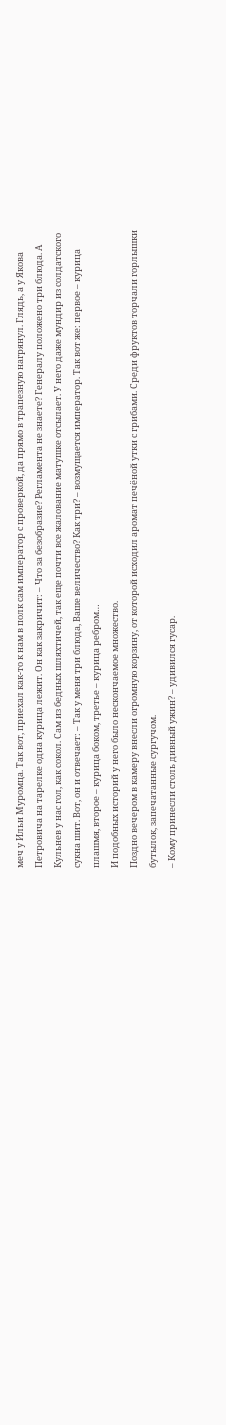меч у Ильи Муромца. Так вот, приехал как-то к нам в полк сам император с проверкой, да прямо в трапезную нагрянул. Глядь, а у Якова Петровича на тарелке одна курица лежит. Он как закричит: – Что за безобразие? Регламента не знаете? Генералу положено три блюда. А Кульнев у нас гол, как сокол. Сам из бедных шляхтичей, так еще почти все жалование матушке отсылает. У него даже мундир из солдатского сукна шит. Вот, он и отвечает: – Так у меня три блюда, Ваше величество? Как три? – возмущается император. Так вот же: первое – курица плашмя, второе – курица боком, третье – курица ребром…
И подобных историй у него было нескончаемое множество.
Поздно вечером в камеру внесли огромную корзину, от которой исходил аромат печёной утки с грибами. Среди фруктов торчали горлышки бутылок, запечатанные сургучом.
– Кому принесли столь дивный ужин? – удивился гусар.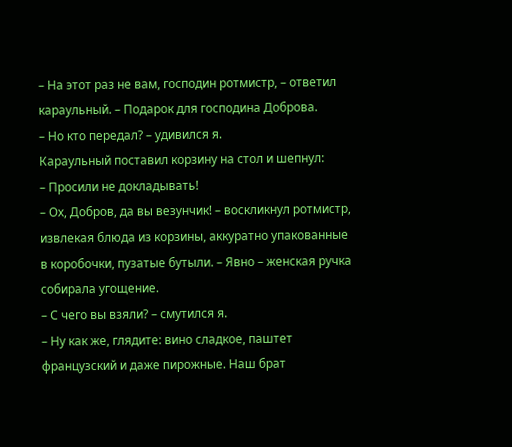– На этот раз не вам, господин ротмистр, – ответил караульный. – Подарок для господина Доброва.
– Но кто передал? – удивился я.
Караульный поставил корзину на стол и шепнул:
– Просили не докладывать!
– Ох, Добров, да вы везунчик! – воскликнул ротмистр, извлекая блюда из корзины, аккуратно упакованные в коробочки, пузатые бутыли. – Явно – женская ручка собирала угощение.
– С чего вы взяли? – смутился я.
– Ну как же, глядите: вино сладкое, паштет французский и даже пирожные. Наш брат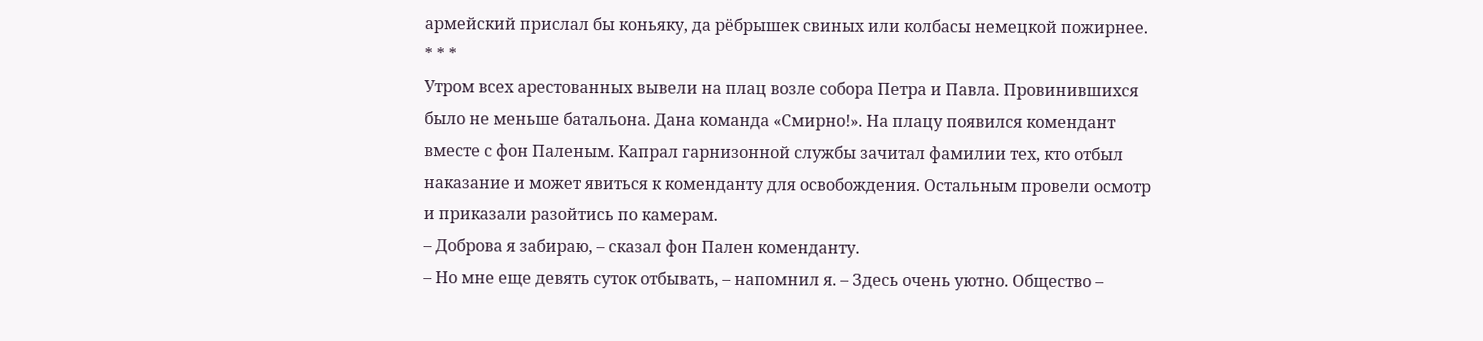армейский прислал бы коньяку, да рёбрышек свиных или колбасы немецкой пожирнее.
* * *
Утром всех арестованных вывели на плац возле собора Петра и Павла. Провинившихся было не меньше батальона. Дана команда «Смирно!». На плацу появился комендант вместе с фон Паленым. Капрал гарнизонной службы зачитал фамилии тех, кто отбыл наказание и может явиться к коменданту для освобождения. Остальным провели осмотр и приказали разойтись по камерам.
– Доброва я забираю, – сказал фон Пален коменданту.
– Но мне еще девять суток отбывать, – напомнил я. – Здесь очень уютно. Общество –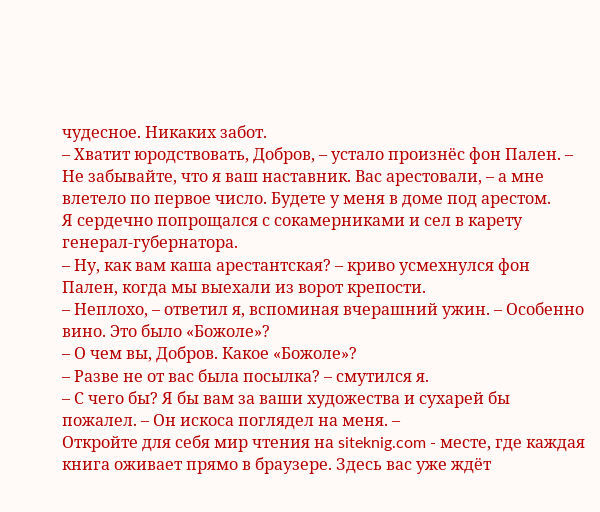чудесное. Никаких забот.
– Хватит юродствовать, Добров, – устало произнёс фон Пален. – Не забывайте, что я ваш наставник. Вас арестовали, – а мне влетело по первое число. Будете у меня в доме под арестом.
Я сердечно попрощался с сокамерниками и сел в карету генерал-губернатора.
– Ну, как вам каша арестантская? – криво усмехнулся фон Пален, когда мы выехали из ворот крепости.
– Неплохо, – ответил я, вспоминая вчерашний ужин. – Особенно вино. Это было «Божоле»?
– О чем вы, Добров. Какое «Божоле»?
– Разве не от вас была посылка? – смутился я.
– С чего бы? Я бы вам за ваши художества и сухарей бы пожалел. – Он искоса поглядел на меня. –
Откройте для себя мир чтения на siteknig.com - месте, где каждая книга оживает прямо в браузере. Здесь вас уже ждёт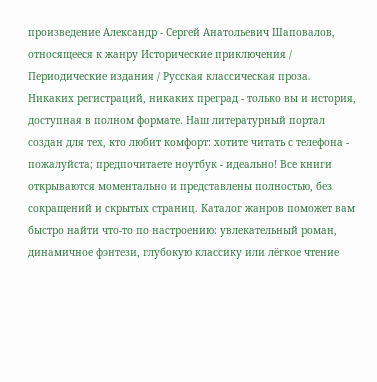произведение Александр - Сергей Анатольевич Шаповалов, относящееся к жанру Исторические приключения / Периодические издания / Русская классическая проза. Никаких регистраций, никаких преград - только вы и история, доступная в полном формате. Наш литературный портал создан для тех, кто любит комфорт: хотите читать с телефона - пожалуйста; предпочитаете ноутбук - идеально! Все книги открываются моментально и представлены полностью, без сокращений и скрытых страниц. Каталог жанров поможет вам быстро найти что-то по настроению: увлекательный роман, динамичное фэнтези, глубокую классику или лёгкое чтение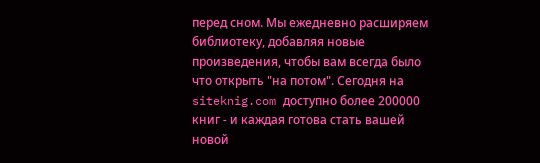перед сном. Мы ежедневно расширяем библиотеку, добавляя новые произведения, чтобы вам всегда было что открыть "на потом". Сегодня на siteknig.com доступно более 200000 книг - и каждая готова стать вашей новой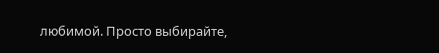любимой. Просто выбирайте,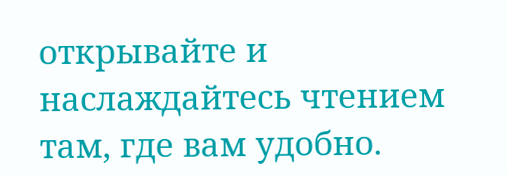открывайте и наслаждайтесь чтением там, где вам удобно.